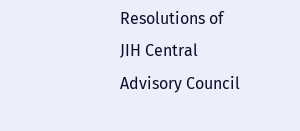Resolutions of JIH Central Advisory Council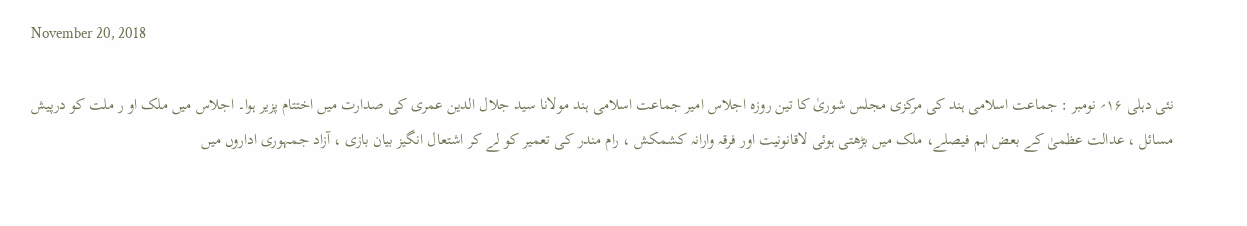November 20, 2018

نئی دہلی ۱۶؍ نومبر : جماعت اسلامی ہند کی مرکزی مجلس شوریٰ کا تین روزہ اجلاس امیر جماعت اسلامی ہند مولانا سید جلال الدین عمری کی صدارت میں اختتام پزیر ہوا۔ اجلاس میں ملک او ر ملت کو درپیش مسائل ، عدالت عظمیٰ کے بعض اہم فیصلے، ملک میں بڑھتی ہوئی لاقانونیت اور فرقہ وارانہ کشمکش ، رام مندر کی تعمیر کو لے کر اشتعال انگیز بیان بازی ، آزاد جمہوری اداروں میں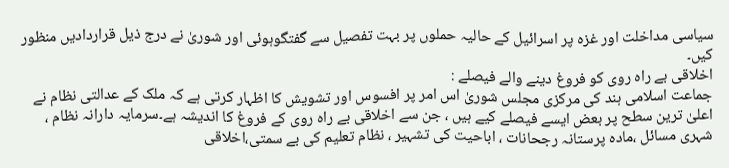سیاسی مداخلت اور غزہ پر اسرائیل کے حالیہ حملوں پر بہت تفصیل سے گفتگوہوئی اور شوریٰ نے درج ذیل قراردادیں منظور کیں۔
اخلاقی بے راہ روی کو فروغ دینے والے فیصلے :
جماعت اسلامی ہند کی مرکزی مجلس شوریٰ اس امر پر افسوس اور تشویش کا اظہار کرتی ہے کہ ملک کے عدالتی نظام نے اعلیٰ ترین سطح پر بعض ایسے فیصلے کیے ہیں ، جن سے اخلاقی بے راہ روی کے فروغ کا اندیشہ ہے۔سرمایہ دارانہ نظام ، شہری مسائل ،مادہ پرستانہ رجحانات ، اباحیت کی تشہیر ، نظام تعلیم کی بے سمتی،اخلاقی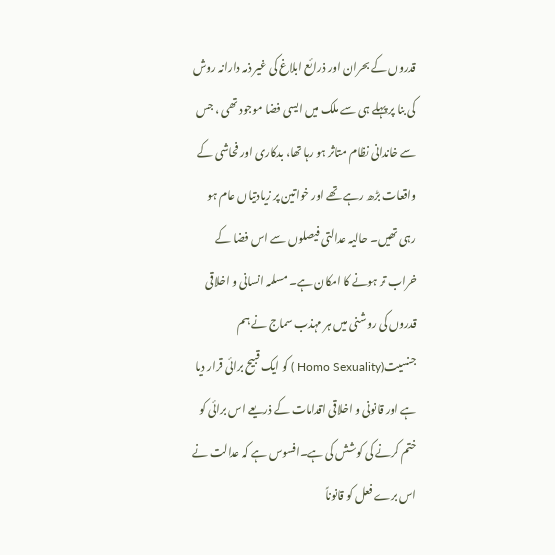قدروں کے بحران اور ذرائع ابلاغ کی غیر ذمہ دارانہ روش کی بنا پر پہلے ہی سے ملک میں ایسی فضا موجود تھی ، جس سے خاندانی نظام متاثر ہو رہا تھا، بدکاری اور فحاشی کے واقعات بڑھ رہے تھے اور خواتین پر زیادتیاں عام ہو رہی تھیں۔ حالیہ عدالتی فیصلوں سے اس فضا کے خراب تر ہونے کا امکان ہے۔ مسلمہ انسانی و اخلاقی قدروں کی روشنی میں ہر مہذب سماج نے ہم جنسیت(Homo Sexuality ) کو ایک قبیح برائی قرار دیا ہے اور قانونی و اخلاقی اقدامات کے ذریعے اس برائی کو ختم کرنے کی کوشش کی ہے۔افسوس ہے کہ عدالت نے اس برے فعل کو قانوناً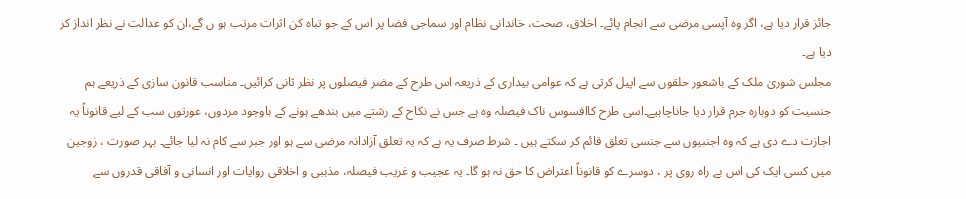جائز قرار دیا ہے، اگر وہ آپسی مرضی سے انجام پائے۔ اخلاق، صحت، خاندانی نظام اور سماجی فضا پر اس کے جو تباہ کن اثرات مرتب ہو ں گے،ان کو عدالت نے نظر انداز کر دیا ہے۔
مجلس شوریٰ ملک کے باشعور حلقوں سے اپیل کرتی ہے کہ عوامی بیداری کے ذریعہ اس طرح کے مضر فیصلوں پر نظر ثانی کرائیں۔ مناسب قانون سازی کے ذریعے ہم جنسیت کو دوبارہ جرم قرار دیا جاناچاہیے۔اسی طرح کاافسوس ناک فیصلہ وہ ہے جس نے نکاح کے رشتے میں بندھے ہونے کے باوجود مردوں، عورتوں سب کے لیے قانوناً یہ اجازت دے دی ہے کہ وہ اجنبیوں سے جنسی تعلق قائم کر سکتے ہیں ۔ شرط صرف یہ ہے کہ یہ تعلق آزادانہ مرضی سے ہو اور جبر سے کام نہ لیا جائے۔ بہر صورت ، زوجین میں کسی ایک کی اس بے راہ روی پر ، دوسرے کو قانوناً اعتراض کا حق نہ ہو گا۔ یہ عجیب و غریب فیصلہ، مذہبی و اخلاقی روایات اور انسانی و آفاقی قدروں سے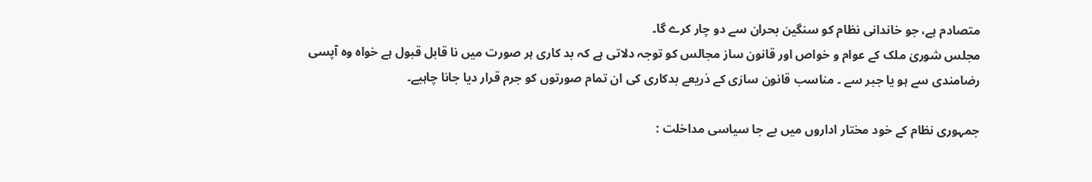متصادم ہے، جو خاندانی نظام کو سنگین بحران سے دو چار کرے گا۔
مجلس شوریٰ ملک کے عوام و خواص اور قانون ساز مجالس کو توجہ دلاتی ہے کہ بد کاری ہر صورت میں نا قابل قبول ہے خواہ وہ آپسی رضامندی سے ہو یا جبر سے ۔ مناسب قانون سازی کے ذریعے بدکاری کی ان تمام صورتوں کو جرم قرار دیا جانا چاہیے۔

جمہوری نظام کے خود مختار اداروں میں بے جا سیاسی مداخلت :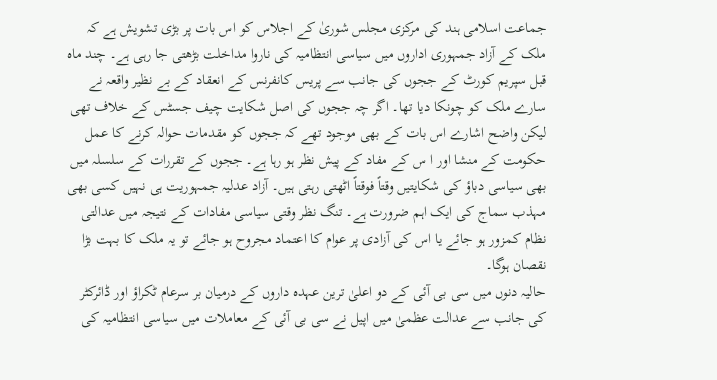جماعت اسلامی ہند کی مرکزی مجلس شوریٰ کے اجلاس کو اس بات پر بڑی تشویش ہے کہ ملک کے آزاد جمہوری اداروں میں سیاسی انتظامیہ کی ناروا مداخلت بڑھتی جا رہی ہے۔ چند ماہ قبل سپریم کورٹ کے ججوں کی جانب سے پریس کانفرنس کے انعقاد کے بے نظیر واقعہ نے سارے ملک کو چونکا دیا تھا۔ اگر چہ ججوں کی اصل شکایت چیف جسٹس کے خلاف تھی لیکن واضح اشارے اس بات کے بھی موجود تھے کہ ججوں کو مقدمات حوالہ کرنے کا عمل حکومت کے منشا اور ا س کے مفاد کے پیش نظر ہو رہا ہے۔ ججوں کے تقررات کے سلسلہ میں بھی سیاسی دباؤ کی شکایتیں وقتاً فوقتاً اٹھتی رہتی ہیں۔ آزاد عدلیہ جمہوریت ہی نہیں کسی بھی مہذب سماج کی ایک اہم ضرورت ہے۔ تنگ نظر وقتی سیاسی مفادات کے نتیجہ میں عدالتی نظام کمزور ہو جائے یا اس کی آزادی پر عوام کا اعتماد مجروح ہو جائے تو یہ ملک کا بہت بڑا نقصان ہوگا۔
حالیہ دنوں میں سی بی آئی کے دو اعلیٰ ترین عہدہ داروں کے درمیان بر سرعام ٹکراؤ اور ڈائرکٹر کی جانب سے عدالت عظمیٰ میں اپیل نے سی بی آئی کے معاملات میں سیاسی انتظامیہ کی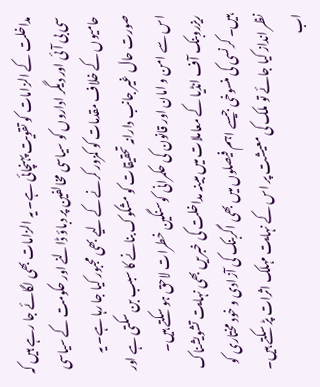مداخلت کے الزامات کو تقویت پہنچائی ہے۔ یہ الزامات بھی لگائے جا رہے ہیں کہ سی بی آئی اور دیگر اداروں کو سیاسی مخالفین پر دباؤ ڈالنے اور حکومت کے سیاسی حامیوں کے خلاف مقدمات کو کمزور کرنے کے لیے بھی مجبور کیا جا رہا ہے۔ یہ صورت حال غیر جانب دارانہ تحقیقات کو مشکوک بنانے کا سبب بن سکتی ہے اور اس سے امن و امان اور قانون کی حکمرانی کوسنگین خطرات لاحق ہو سکتے ہیں۔
ریزروبنک آف انڈیا کے معاملات میں مبینہ مداخلت کی خبریں بھی نہایت تشویشناک ہیں۔ کرنسی کی منسوخی جیسے اہم فیصلوں میں بھی اگربنک کی آزادی و خود مختاری کو نظر انداز کیا جائے تو ملک کی معیشت پر اس کے نہایت مہلک اثرات پڑ سکتے ہیں۔ اب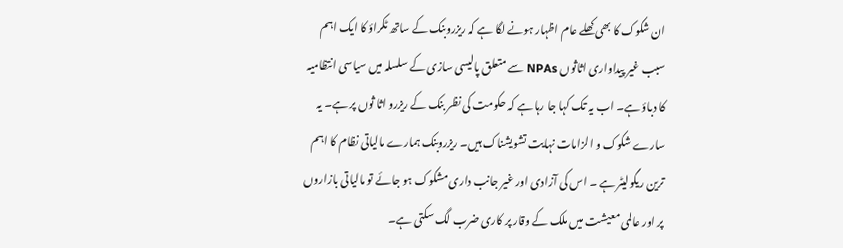ان شکوک کا بھی کھلے عام اظہار ہونے لگا ہے کہ ریزروبنک کے ساتھ ٹکراؤ کا ایک اہم سبب غیر پیداواری اثاثوں NPAs سے متعلق پالیسی سازی کے سلسلہ میں سیاسی انتظامیہ کا دباؤ ہے۔ اب یہ تک کہا جا رہا ہے کہ حکومت کی نظر بنک کے ریزرو اثا ثوں پر ہے۔ یہ سارے شکوک و الزامات نہایت تشویشناک ہیں۔ ریزروبنک ہمارے مالیاتی نظام کا اہم ترین ریگولیٹر ہے ۔ اس کی آزادی اور غیر جانب داری مشکوک ہو جائے تو مالیاتی بازاروں پر اور عالمی معیشت میں ملک کے وقار پر کاری ضرب لگ سکتی ہے۔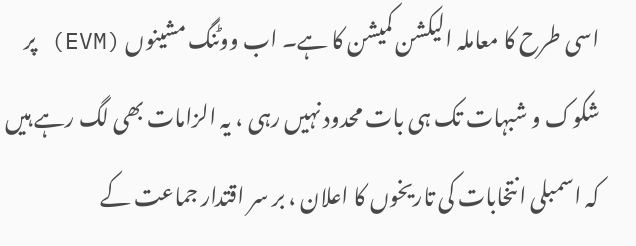اسی طرح کا معاملہ الیکشن کمیشن کا ہے۔ اب ووٹنگ مشینوں (EVM) پر شکوک و شبہات تک ہی بات محدود نہیں رہی ، یہ الزامات بھی لگ رہے ہیں کہ اسمبلی انتخابات کی تاریخوں کا اعلان ، بر سر اقتدار جماعت کے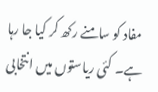مفاد کو سامنے رکھ کر کیا جا رہا ہے۔ کئی ریاستوں میں انتخابی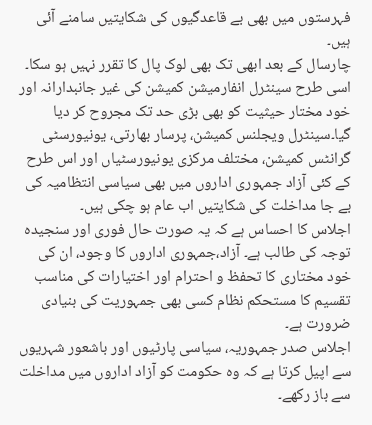فہرستوں میں بھی بے قاعدگیوں کی شکایتیں سامنے آئی ہیں۔
چارسال کے بعد ابھی تک بھی لوک پال کا تقرر نہیں ہو سکا۔ اسی طرح سینٹرل انفارمیشن کمیشن کی غیر جانبدارانہ اور خود مختار حیثیت کو بھی بڑی حد تک مجروح کر دیا گیا۔سینٹرل ویجلنس کمیشن، پرسار بھارتی، یونیورسٹی گرانٹس کمیشن، مختلف مرکزی یونیورسٹیاں اور اس طرح کے کئی آزاد جمہوری اداروں میں بھی سیاسی انتظامیہ کی بے جا مداخلت کی شکایتیں اب عام ہو چکی ہیں۔
اجلاس کا احساس ہے کہ یہ صورت حال فوری اور سنجیدہ توجہ کی طالب ہے۔ آزاد،جمہوری اداروں کا وجود، ان کی خود مختاری کا تحفظ و احترام اور اختیارات کی مناسب تقسیم کا مستحکم نظام کسی بھی جمہوریت کی بنیادی ضرورت ہے۔
اجلاس صدر جمہوریہ، سیاسی پارٹیوں اور باشعور شہریوں سے اپیل کرتا ہے کہ وہ حکومت کو آزاد اداروں میں مداخلت سے باز رکھے۔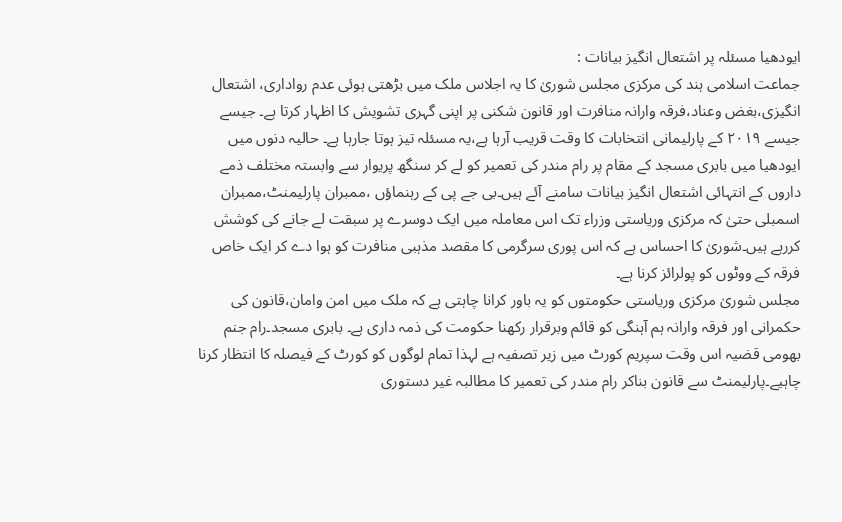ایودھیا مسئلہ پر اشتعال انگیز بیانات :
جماعت اسلامی ہند کی مرکزی مجلس شوریٰ کا یہ اجلاس ملک میں بڑھتی ہوئی عدم رواداری، اشتعال انگیزی،بغض وعناد،فرقہ وارانہ منافرت اور قانون شکنی پر اپنی گہری تشویش کا اظہار کرتا ہے۔ جیسے جیسے ۲۰۱۹ کے پارلیمانی انتخابات کا وقت قریب آرہا ہے،یہ مسئلہ تیز ہوتا جارہا ہے۔ حالیہ دنوں میں ایودھیا میں بابری مسجد کے مقام پر رام مندر کی تعمیر کو لے کر سنگھ پریوار سے وابستہ مختلف ذمے داروں کے انتہائی اشتعال انگیز بیانات سامنے آئے ہیں۔بی جے پی کے رہنماؤں ،ممبران پارلیمنٹ،ممبران اسمبلی حتیٰ کہ مرکزی وریاستی وزراء تک اس معاملہ میں ایک دوسرے پر سبقت لے جانے کی کوشش کررہے ہیں۔شوریٰ کا احساس ہے کہ اس پوری سرگرمی کا مقصد مذہبی منافرت کو ہوا دے کر ایک خاص فرقہ کے ووٹوں کو پولرائز کرنا ہے۔
مجلس شوریٰ مرکزی وریاستی حکومتوں کو یہ باور کرانا چاہتی ہے کہ ملک میں امن وامان،قانون کی حکمرانی اور فرقہ وارانہ ہم آہنگی کو قائم وبرقرار رکھنا حکومت کی ذمہ داری ہے۔ بابری مسجد۔رام جنم بھومی قضیہ اس وقت سپریم کورٹ میں زیر تصفیہ ہے لہذا تمام لوگوں کو کورٹ کے فیصلہ کا انتظار کرنا چاہیے۔پارلیمنٹ سے قانون بناکر رام مندر کی تعمیر کا مطالبہ غیر دستوری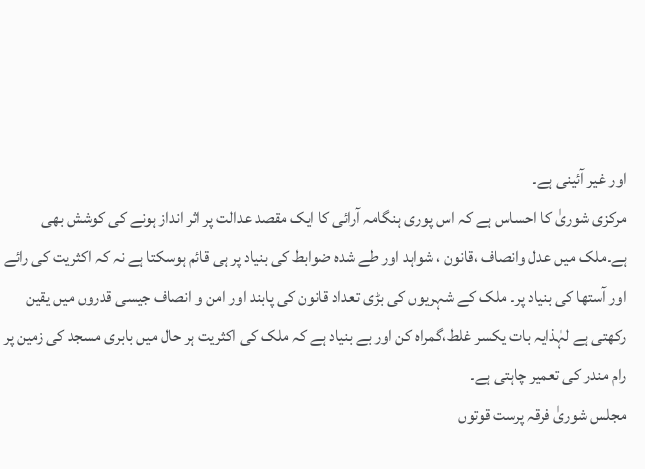اور غیر آئینی ہے۔
مرکزی شوریٰ کا احساس ہے کہ اس پوری ہنگامہ آرائی کا ایک مقصد عدالت پر اثر انداز ہونے کی کوشش بھی ہے۔ملک میں عدل وانصاف ،قانون ، شواہد اور طے شدہ ضوابط کی بنیاد پر ہی قائم ہوسکتا ہے نہ کہ اکثریت کی رائے اور آستھا کی بنیاد پر۔ ملک کے شہریوں کی بڑی تعداد قانون کی پابند اور امن و انصاف جیسی قدروں میں یقین رکھتی ہے لہٰذایہ بات یکسر غلط،گمراہ کن اور بے بنیاد ہے کہ ملک کی اکثریت ہر حال میں بابری مسجد کی زمین پر رام مندر کی تعمیر چاہتی ہے۔
مجلس شوریٰ فرقہ پرست قوتوں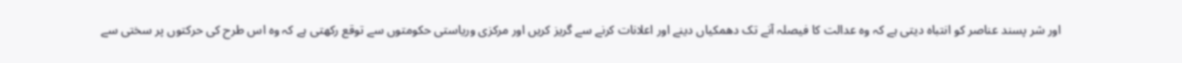اور شر پسند عناصر کو انتباہ دیتی ہے کہ وہ عدالت کا فیصلہ آنے تک دھمکیاں دینے اور اعلانات کرنے سے گریز کریں اور مرکزی وریاستی حکومتوں سے توقع رکھتی ہے کہ وہ اس طرح کی حرکتوں پر سختی سے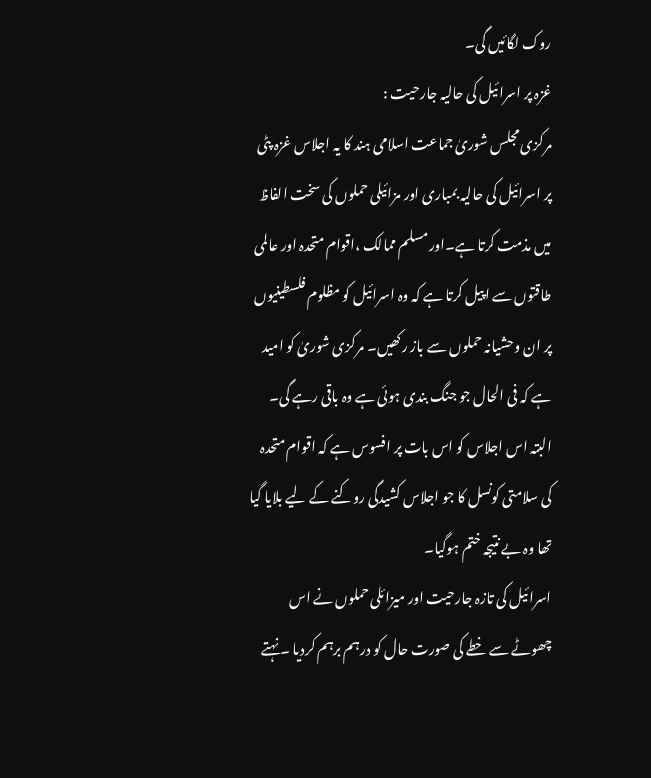روک لگائیں گی۔
غزہ پر اسرائیل کی حالیہ جارحیت :
مرکزی مجلس شوریٰ جماعت اسلامی ہند کا یہ اجلاس غزہ پٹی پر اسرائیل کی حالیہ بمباری اور مزائیلی حملوں کی سخت الفاظ میں مذمت کرتا ہے۔اور مسلم ممالک ،اقوام متحدہ اور عالمی طاقتوں سے اپیل کرتا ہے کہ وہ اسرائیل کو مظلوم فلسطینیوں پر ان وحشیانہ حملوں سے باز رکھیں۔ مرکزی شوریٰ کو امید ہے کہ فی الحال جو جنگ بندی ہوئی ہے وہ باقی رہے گی۔ البتہ اس اجلاس کو اس بات پر افسوس ہے کہ اقوام متحدہ کی سلامتی کونسل کا جو اجلاس کشیدگی روکنے کے لیے بلایا گیا تھا وہ بے نتیجہ ختم ہوگیا۔
اسرائیل کی تازہ جارحیت اور میزائلی حملوں نے اس چھوٹے سے خطے کی صورت حال کو درہم برہم کردیا ۔ نہتے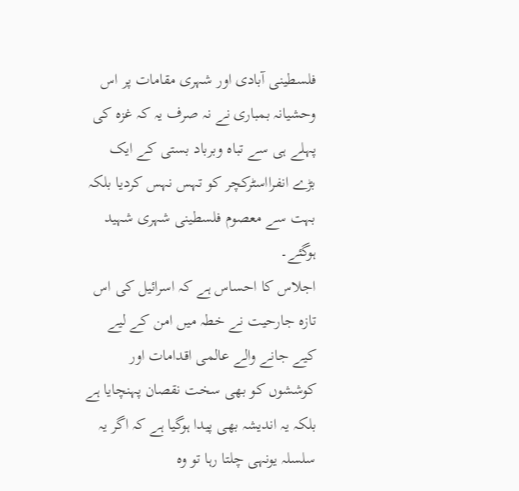فلسطینی آبادی اور شہری مقامات پر اس وحشیانہ بمباری نے نہ صرف یہ کہ غزہ کی پہلے ہی سے تباہ وبرباد بستی کے ایک بڑے انفرااسٹرکچر کو تہس نہس کردیا بلکہ بہت سے معصوم فلسطینی شہری شہید ہوگئے۔
اجلاس کا احساس ہے کہ اسرائیل کی اس تازہ جارحیت نے خطہ میں امن کے لیے کیے جانے والے عالمی اقدامات اور کوششوں کو بھی سخت نقصان پہنچایا ہے بلکہ یہ اندیشہ بھی پیدا ہوگیا ہے کہ اگر یہ سلسلہ یونہی چلتا رہا تو وہ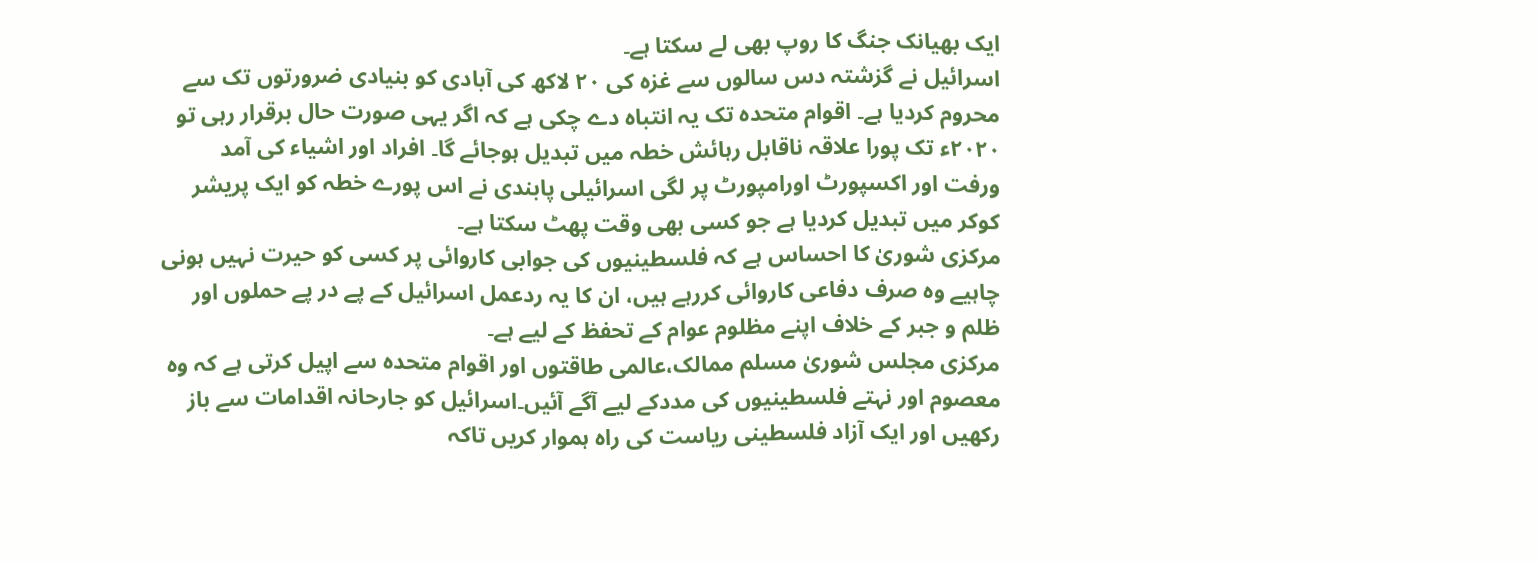ایک بھیانک جنگ کا روپ بھی لے سکتا ہے۔
اسرائیل نے گزشتہ دس سالوں سے غزہ کی ۲۰ لاکھ کی آبادی کو بنیادی ضرورتوں تک سے محروم کردیا ہے۔ اقوام متحدہ تک یہ انتباہ دے چکی ہے کہ اگر یہی صورت حال برقرار رہی تو ۲۰۲۰ء تک پورا علاقہ ناقابل رہائش خطہ میں تبدیل ہوجائے گا۔ افراد اور اشیاء کی آمد ورفت اور اکسپورٹ اورامپورٹ پر لگی اسرائیلی پابندی نے اس پورے خطہ کو ایک پریشر کوکر میں تبدیل کردیا ہے جو کسی بھی وقت پھٹ سکتا ہے۔
مرکزی شوریٰ کا احساس ہے کہ فلسطینیوں کی جوابی کاروائی پر کسی کو حیرت نہیں ہونی چاہیے وہ صرف دفاعی کاروائی کررہے ہیں، ان کا یہ ردعمل اسرائیل کے پے در پے حملوں اور ظلم و جبر کے خلاف اپنے مظلوم عوام کے تحفظ کے لیے ہے۔
مرکزی مجلس شوریٰ مسلم ممالک،عالمی طاقتوں اور اقوام متحدہ سے اپیل کرتی ہے کہ وہ معصوم اور نہتے فلسطینیوں کی مددکے لیے آگے آئیں۔اسرائیل کو جارحانہ اقدامات سے باز رکھیں اور ایک آزاد فلسطینی ریاست کی راہ ہموار کریں تاکہ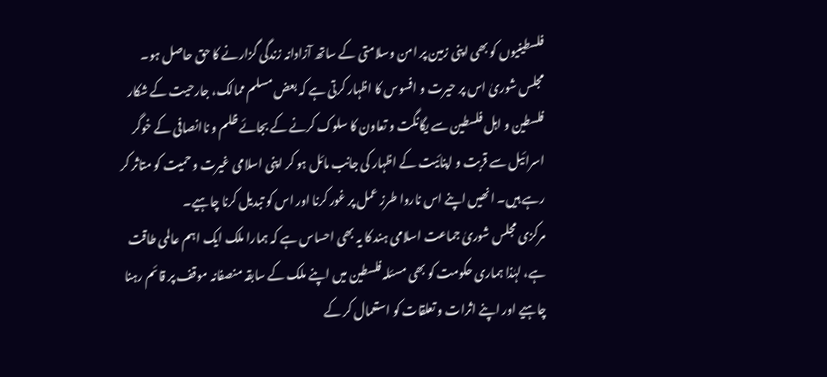فلسطینیوں کو بھی اپنی زمین پر امن وسلامتی کے ساتھ آزادانہ زندگی گزارنے کا حق حاصل ہو۔
مجلس شوریٰ اس پر حیرت و افسوس کا اظہار کرتی ہے کہ بعض مسلم ممالک، جارحیت کے شکار فلسطین و اہل فلسطین سے یگانگت و تعاون کا سلوک کرنے کے بجائے ظلم و ناانصافی کے خوگر اسرائیل سے قربت و اپنائیت کے اظہار کی جانب مائل ہو کر اپنی اسلامی غیرت و حمیت کو متاثر کر رہے ہیں۔ انھیں اپنے اس ناروا طرز عمل پر غور کرنا اور اس کو تبدیل کرنا چاہیے۔
مرکزی مجلس شوریٰ جماعت اسلامی ہند کا یہ بھی احساس ہے کہ ہمارا ملک ایک اہم عالمی طاقت ہے، لہٰذا ہماری حکومت کو بھی مسئلہ فلسطین میں اپنے ملک کے سابقہ منصفانہ موقف پر قائم رہنا چاہیے اور اپنے اثرات و تعلقات کو استعمال کر کے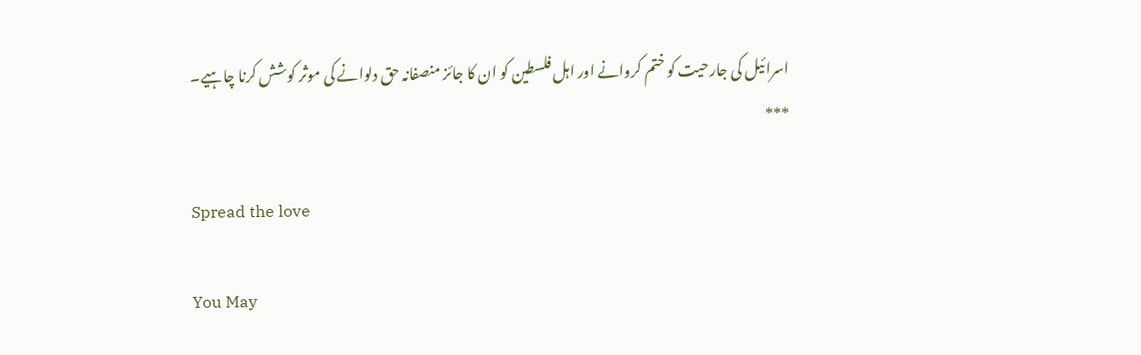اسرائیل کی جارحیت کو ختم کروانے اور اہل فلسطین کو ان کا جائز منصفانہ حق دلوانے کی موثر کوشش کرنا چاہیے۔
***

Spread the love

You May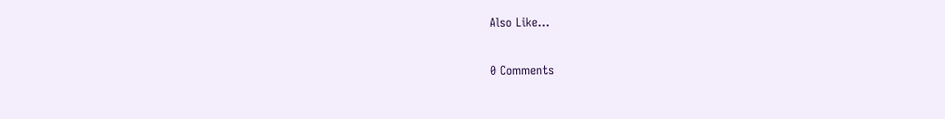Also Like…

0 Comments